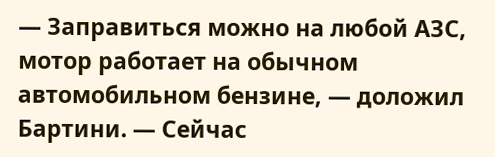— Заправиться можно на любой АЗС, мотор работает на обычном автомобильном бензине, — доложил Бартини. — Сейчас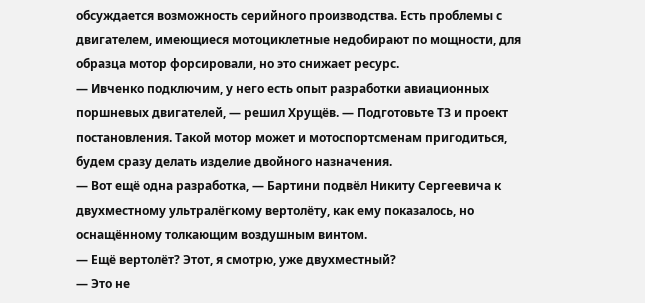обсуждается возможность серийного производства. Есть проблемы с двигателем, имеющиеся мотоциклетные недобирают по мощности, для образца мотор форсировали, но это снижает ресурс.
— Ивченко подключим, у него есть опыт разработки авиационных поршневых двигателей, — решил Хрущёв. — Подготовьте ТЗ и проект постановления. Такой мотор может и мотоспортсменам пригодиться, будем сразу делать изделие двойного назначения.
— Вот ещё одна разработка, — Бартини подвёл Никиту Сергеевича к двухместному ультралёгкому вертолёту, как ему показалось, но оснащённому толкающим воздушным винтом.
— Ещё вертолёт? Этот, я смотрю, уже двухместный?
— Это не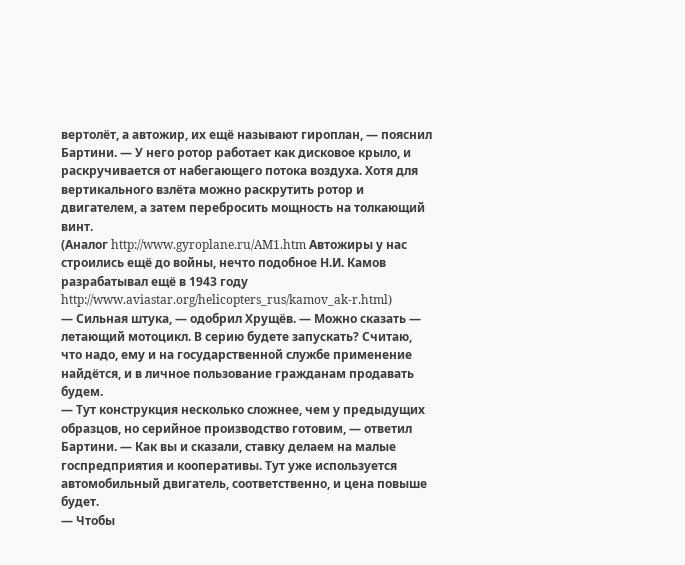вертолёт, а автожир, их ещё называют гироплан, — пояснил Бартини. — У него ротор работает как дисковое крыло, и раскручивается от набегающего потока воздуха. Хотя для вертикального взлёта можно раскрутить ротор и двигателем, а затем перебросить мощность на толкающий винт.
(Аналог http://www.gyroplane.ru/AM1.htm Автожиры у нас строились ещё до войны, нечто подобное Н.И. Камов разрабатывал ещё в 1943 году http://www.aviastar.org/helicopters_rus/kamov_ak-r.html)
— Сильная штука, — одобрил Хрущёв. — Можно сказать — летающий мотоцикл. В серию будете запускать? Считаю, что надо, ему и на государственной службе применение найдётся, и в личное пользование гражданам продавать будем.
— Тут конструкция несколько сложнее, чем у предыдущих образцов, но серийное производство готовим, — ответил Бартини. — Как вы и сказали, ставку делаем на малые госпредприятия и кооперативы. Тут уже используется автомобильный двигатель, соответственно, и цена повыше будет.
— Чтобы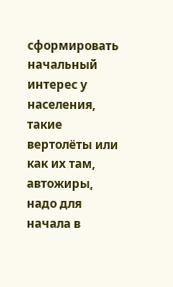сформировать начальный интерес у населения, такие вертолёты или как их там, автожиры, надо для начала в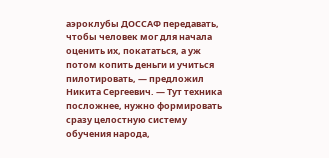аэроклубы ДОССАФ передавать, чтобы человек мог для начала оценить их, покататься, а уж потом копить деньги и учиться пилотировать, — предложил Никита Сергеевич. — Тут техника посложнее, нужно формировать сразу целостную систему обучения народа,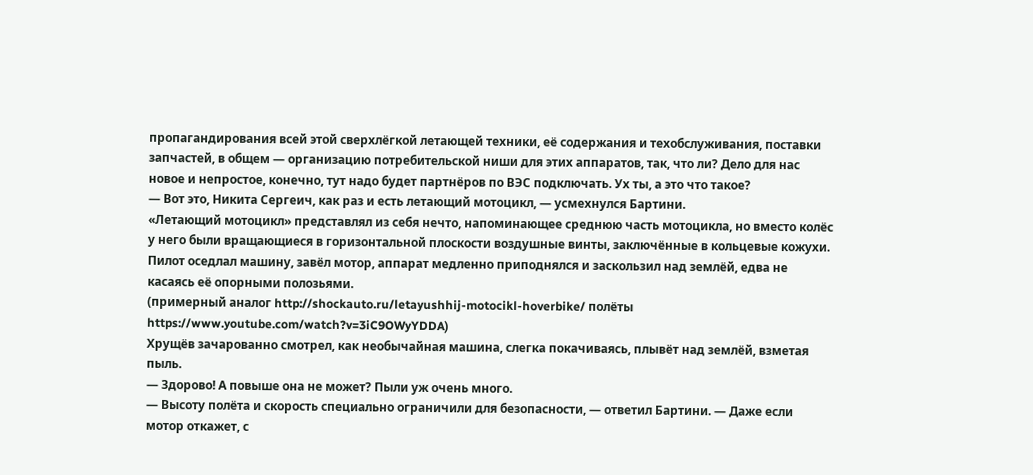пропагандирования всей этой сверхлёгкой летающей техники, её содержания и техобслуживания, поставки запчастей, в общем — организацию потребительской ниши для этих аппаратов, так, что ли? Дело для нас новое и непростое, конечно, тут надо будет партнёров по ВЭС подключать. Ух ты, а это что такое?
— Вот это, Никита Сергеич, как раз и есть летающий мотоцикл, — усмехнулся Бартини.
«Летающий мотоцикл» представлял из себя нечто, напоминающее среднюю часть мотоцикла, но вместо колёс у него были вращающиеся в горизонтальной плоскости воздушные винты, заключённые в кольцевые кожухи. Пилот оседлал машину, завёл мотор, аппарат медленно приподнялся и заскользил над землёй, едва не касаясь её опорными полозьями.
(примерный аналог http://shockauto.ru/letayushhij-motocikl-hoverbike/ полёты https://www.youtube.com/watch?v=3iC9OWyYDDA)
Хрущёв зачарованно смотрел, как необычайная машина, слегка покачиваясь, плывёт над землёй, взметая пыль.
— Здорово! А повыше она не может? Пыли уж очень много.
— Высоту полёта и скорость специально ограничили для безопасности, — ответил Бартини. — Даже если мотор откажет, с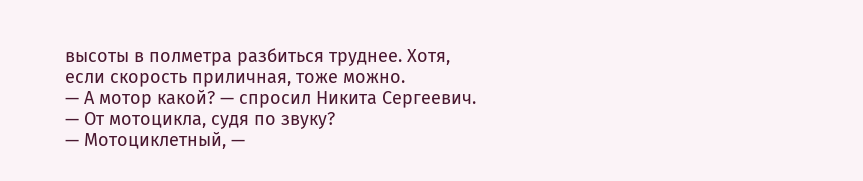высоты в полметра разбиться труднее. Хотя, если скорость приличная, тоже можно.
— А мотор какой? — спросил Никита Сергеевич. — От мотоцикла, судя по звуку?
— Мотоциклетный, —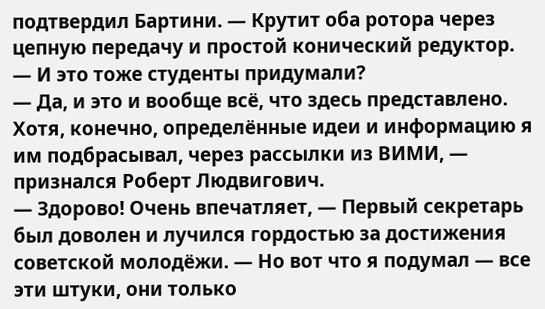подтвердил Бартини. — Крутит оба ротора через цепную передачу и простой конический редуктор.
— И это тоже студенты придумали?
— Да, и это и вообще всё, что здесь представлено. Хотя, конечно, определённые идеи и информацию я им подбрасывал, через рассылки из ВИМИ, — признался Роберт Людвигович.
— Здорово! Очень впечатляет, — Первый секретарь был доволен и лучился гордостью за достижения советской молодёжи. — Но вот что я подумал — все эти штуки, они только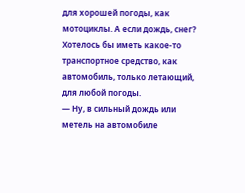для хорошей погоды, как мотоциклы. А если дождь, снег? Хотелось бы иметь какое-то транспортное средство, как автомобиль, только летающий, для любой погоды.
— Ну, в сильный дождь или метель на автомобиле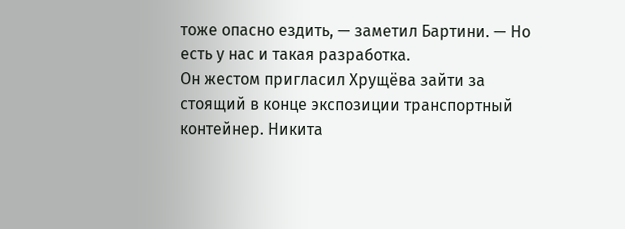тоже опасно ездить, — заметил Бартини. — Но есть у нас и такая разработка.
Он жестом пригласил Хрущёва зайти за стоящий в конце экспозиции транспортный контейнер. Никита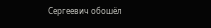Сергеевич обошёл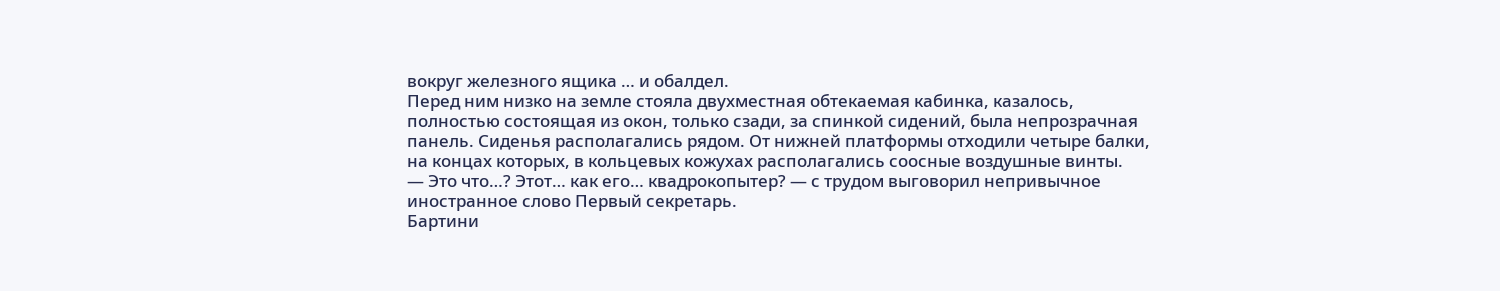вокруг железного ящика … и обалдел.
Перед ним низко на земле стояла двухместная обтекаемая кабинка, казалось, полностью состоящая из окон, только сзади, за спинкой сидений, была непрозрачная панель. Сиденья располагались рядом. От нижней платформы отходили четыре балки, на концах которых, в кольцевых кожухах располагались соосные воздушные винты.
— Это что…? Этот… как его… квадрокопытер? — с трудом выговорил непривычное иностранное слово Первый секретарь.
Бартини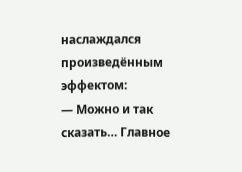наслаждался произведённым эффектом:
— Можно и так сказать… Главное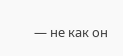— не как он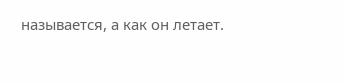называется, а как он летает.